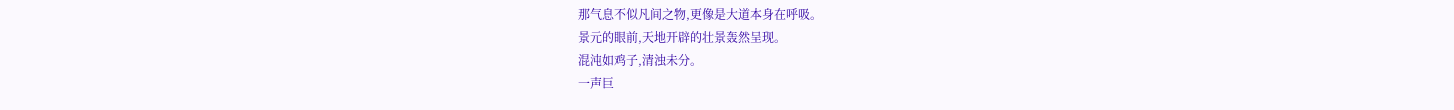那气息不似凡间之物,更像是大道本身在呼吸。
景元的眼前,天地开辟的壮景轰然呈现。
混沌如鸡子,清浊未分。
一声巨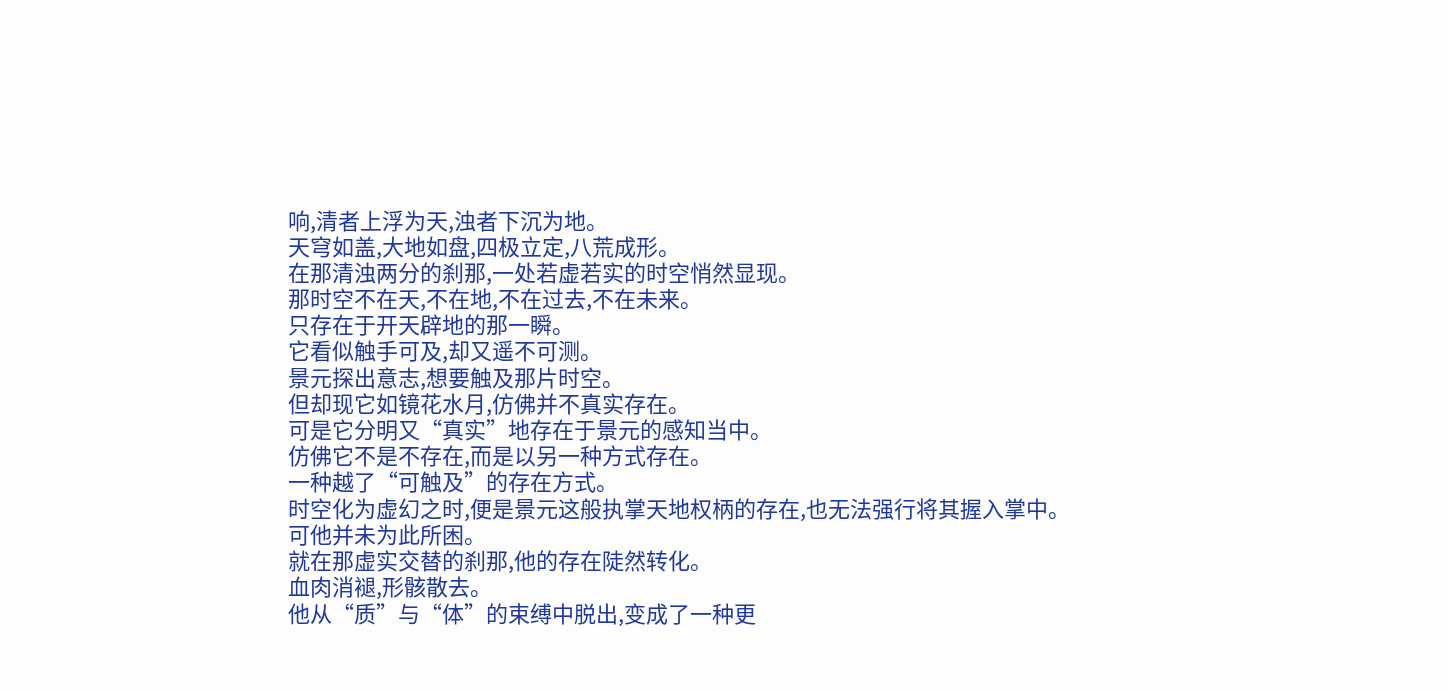响,清者上浮为天,浊者下沉为地。
天穹如盖,大地如盘,四极立定,八荒成形。
在那清浊两分的刹那,一处若虚若实的时空悄然显现。
那时空不在天,不在地,不在过去,不在未来。
只存在于开天辟地的那一瞬。
它看似触手可及,却又遥不可测。
景元探出意志,想要触及那片时空。
但却现它如镜花水月,仿佛并不真实存在。
可是它分明又“真实”地存在于景元的感知当中。
仿佛它不是不存在,而是以另一种方式存在。
一种越了“可触及”的存在方式。
时空化为虚幻之时,便是景元这般执掌天地权柄的存在,也无法强行将其握入掌中。
可他并未为此所困。
就在那虚实交替的刹那,他的存在陡然转化。
血肉消褪,形骸散去。
他从“质”与“体”的束缚中脱出,变成了一种更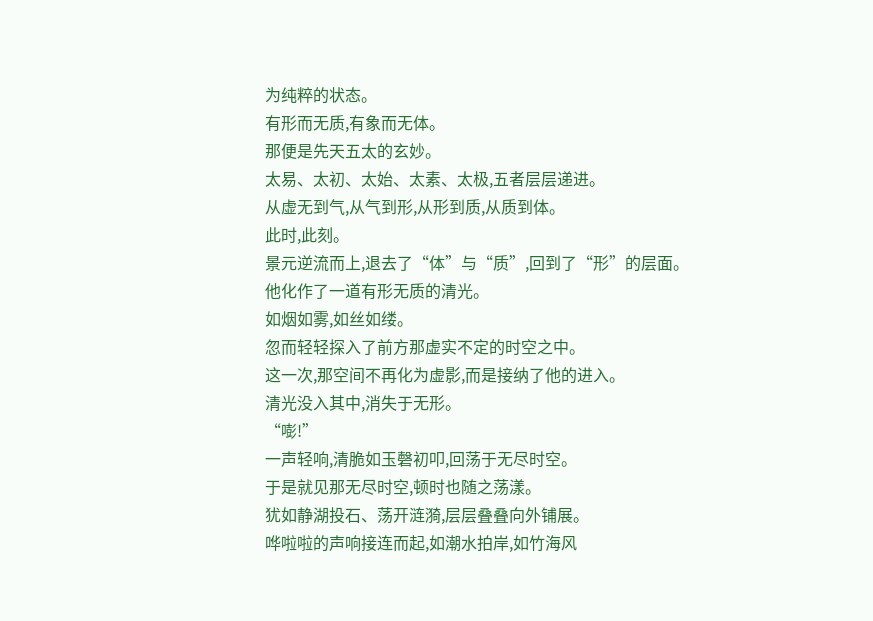为纯粹的状态。
有形而无质,有象而无体。
那便是先天五太的玄妙。
太易、太初、太始、太素、太极,五者层层递进。
从虚无到气,从气到形,从形到质,从质到体。
此时,此刻。
景元逆流而上,退去了“体”与“质”,回到了“形”的层面。
他化作了一道有形无质的清光。
如烟如雾,如丝如缕。
忽而轻轻探入了前方那虚实不定的时空之中。
这一次,那空间不再化为虚影,而是接纳了他的进入。
清光没入其中,消失于无形。
“嘭!”
一声轻响,清脆如玉磬初叩,回荡于无尽时空。
于是就见那无尽时空,顿时也随之荡漾。
犹如静湖投石、荡开涟漪,层层叠叠向外铺展。
哗啦啦的声响接连而起,如潮水拍岸,如竹海风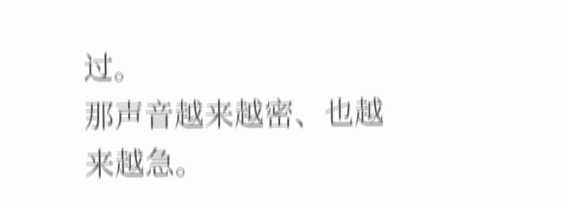过。
那声音越来越密、也越来越急。